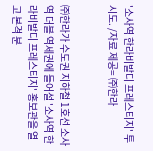'소사역 한라비발디 프레스티지' 투시도. /자료 제공= ㈜한라


㈜한라가 수도권 지하철 1호선 소사역 더블 역세권에 들어설 '소사역 한라비발디 프레스티지' 홍보관을 열고 본격 분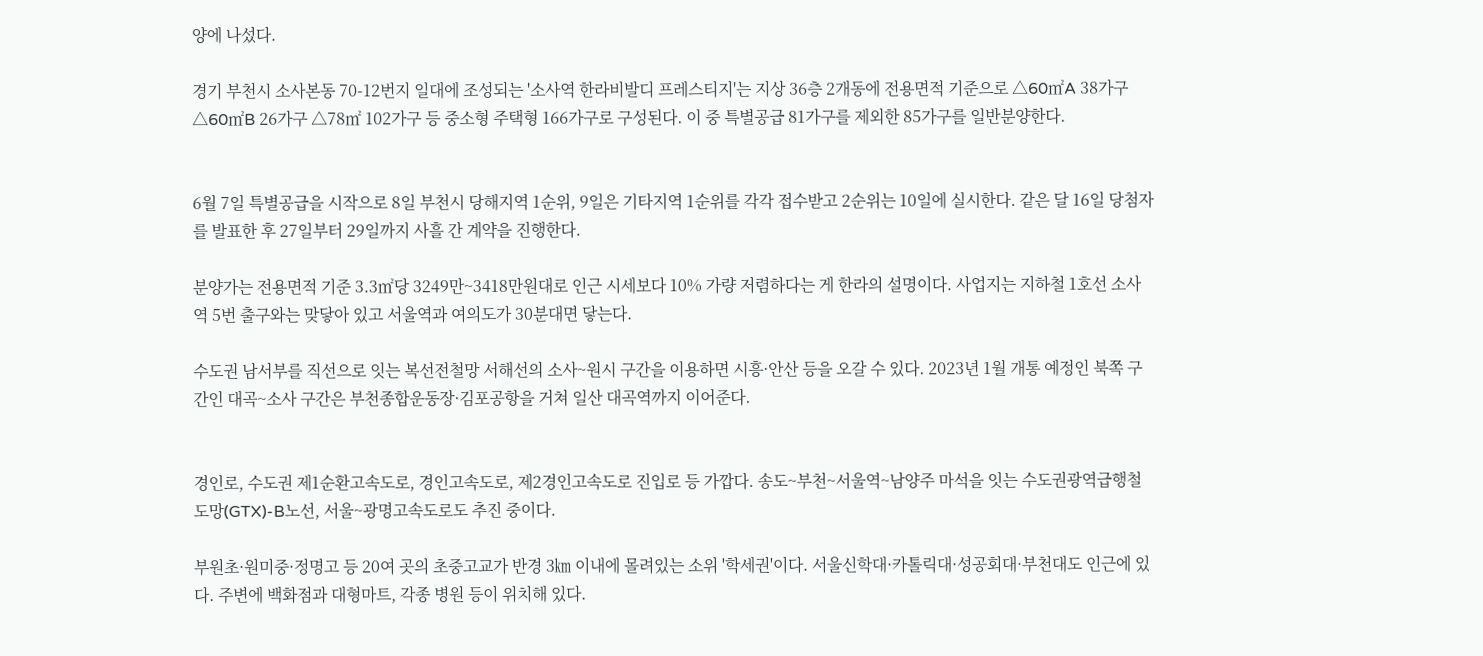양에 나섰다.

경기 부천시 소사본동 70-12번지 일대에 조성되는 '소사역 한라비발디 프레스티지'는 지상 36층 2개동에 전용면적 기준으로 △60㎡A 38가구 △60㎡B 26가구 △78㎡ 102가구 등 중소형 주택형 166가구로 구성된다. 이 중 특별공급 81가구를 제외한 85가구를 일반분양한다.


6월 7일 특별공급을 시작으로 8일 부천시 당해지역 1순위, 9일은 기타지역 1순위를 각각 접수받고 2순위는 10일에 실시한다. 같은 달 16일 당첨자를 발표한 후 27일부터 29일까지 사흘 간 계약을 진행한다.

분양가는 전용면적 기준 3.3㎡당 3249만~3418만원대로 인근 시세보다 10% 가량 저렴하다는 게 한라의 설명이다. 사업지는 지하철 1호선 소사역 5번 출구와는 맞닿아 있고 서울역과 여의도가 30분대면 닿는다.

수도권 남서부를 직선으로 잇는 복선전철망 서해선의 소사~원시 구간을 이용하면 시흥·안산 등을 오갈 수 있다. 2023년 1월 개통 예정인 북쪽 구간인 대곡~소사 구간은 부천종합운동장·김포공항을 거쳐 일산 대곡역까지 이어준다.


경인로, 수도권 제1순환고속도로, 경인고속도로, 제2경인고속도로 진입로 등 가깝다. 송도~부천~서울역~남양주 마석을 잇는 수도권광역급행철도망(GTX)-B노선, 서울~광명고속도로도 추진 중이다.

부원초·원미중·정명고 등 20여 곳의 초중고교가 반경 3㎞ 이내에 몰려있는 소위 '학세권'이다. 서울신학대·카톨릭대·성공회대·부천대도 인근에 있다. 주변에 백화점과 대형마트, 각종 병원 등이 위치해 있다.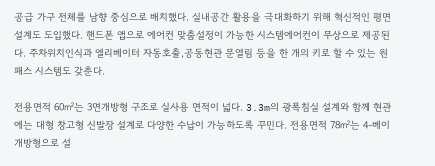공급 가구 전체를 남향 중심으로 배치했다. 실내공간 활용을 극대화하기 위해 혁신적인 평면설계도 도입했다. 핸드폰 앱으로 에어컨 맞춤설정이 가능한 시스템에어컨이 무상으로 제공된다. 주차위치인식과 엘리베이터 자동호출,공동현관 문열림 등을 한 개의 키로 할 수 있는 원패스 시스템도 갖춘다.

전용면적 60㎡는 3면개방형 구조로 실사용 면적이 넓다. 3.3m의 광폭침실 설계와 함께 현관에는 대형 창고형 신발장 설계로 다양한 수납이 가능하도록 꾸민다. 전용면적 78㎡는 4-베이 개방형으로 설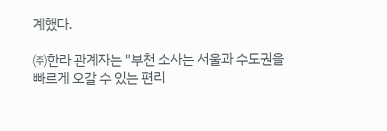계했다.

㈜한라 관계자는 "부천 소사는 서울과 수도권을 빠르게 오갈 수 있는 편리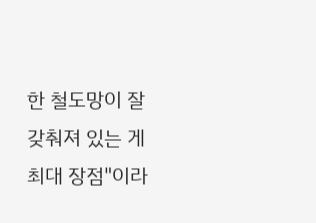한 철도망이 잘 갖춰져 있는 게 최대 장점"이라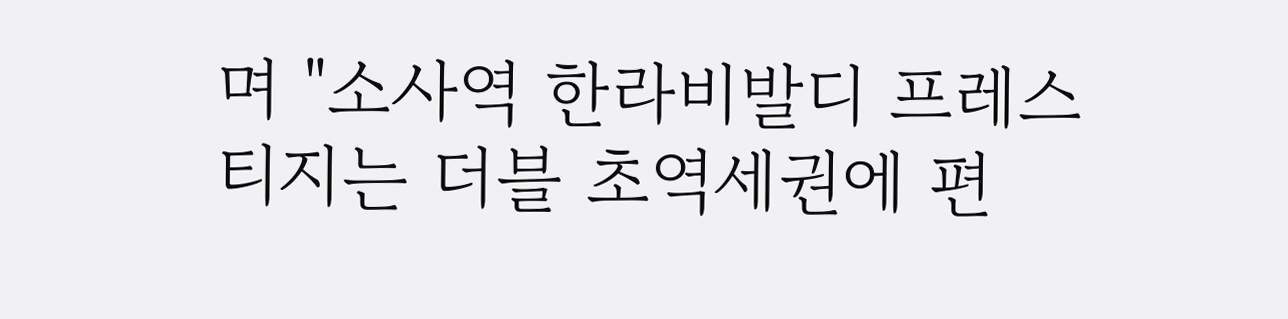며 "소사역 한라비발디 프레스티지는 더블 초역세권에 편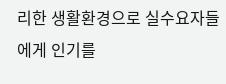리한 생활환경으로 실수요자들에게 인기를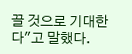끌 것으로 기대한다"고 말했다.